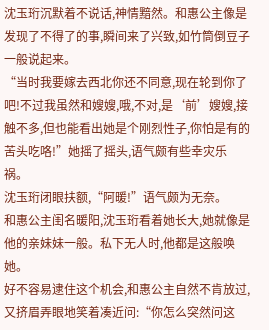沈玉珩沉默着不说话,神情黯然。和惠公主像是发现了不得了的事,瞬间来了兴致,如竹筒倒豆子一般说起来。
“当时我要嫁去西北你还不同意,现在轮到你了吧!不过我虽然和嫂嫂,哦,不对,是‘前’嫂嫂,接触不多,但也能看出她是个刚烈性子,你怕是有的苦头吃咯!”她摇了摇头,语气颇有些幸灾乐祸。
沈玉珩闭眼扶额,“阿暖!”语气颇为无奈。
和惠公主闺名暖阳,沈玉珩看着她长大,她就像是他的亲妹妹一般。私下无人时,他都是这般唤她。
好不容易逮住这个机会,和惠公主自然不肯放过,又挤眉弄眼地笑着凑近问:“你怎么突然问这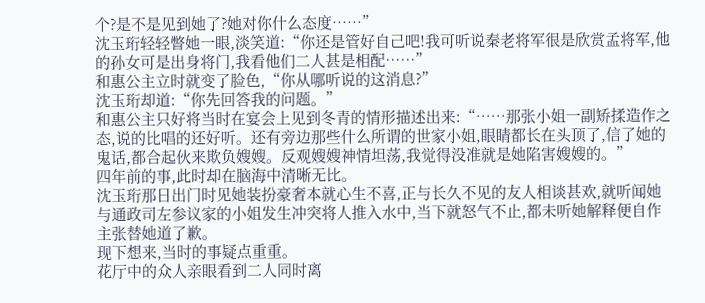个?是不是见到她了?她对你什么态度……”
沈玉珩轻轻瞥她一眼,淡笑道:“你还是管好自己吧!我可听说秦老将军很是欣赏孟将军,他的孙女可是出身将门,我看他们二人甚是相配……”
和惠公主立时就变了脸色,“你从哪听说的这消息?”
沈玉珩却道:“你先回答我的问题。”
和惠公主只好将当时在宴会上见到冬青的情形描述出来:“……那张小姐一副矫揉造作之态,说的比唱的还好听。还有旁边那些什么所谓的世家小姐,眼睛都长在头顶了,信了她的鬼话,都合起伙来欺负嫂嫂。反观嫂嫂神情坦荡,我觉得没准就是她陷害嫂嫂的。”
四年前的事,此时却在脑海中清晰无比。
沈玉珩那日出门时见她装扮豪奢本就心生不喜,正与长久不见的友人相谈甚欢,就听闻她与通政司左参议家的小姐发生冲突将人推入水中,当下就怒气不止,都未听她解释便自作主张替她道了歉。
现下想来,当时的事疑点重重。
花厅中的众人亲眼看到二人同时离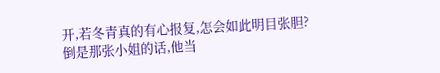开,若冬青真的有心报复,怎会如此明目张胆?
倒是那张小姐的话,他当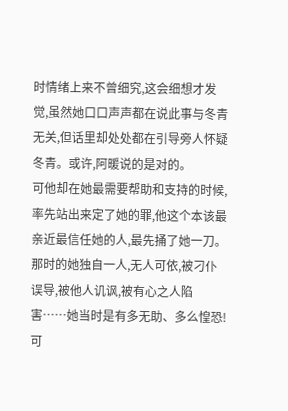时情绪上来不曾细究,这会细想才发觉,虽然她口口声声都在说此事与冬青无关,但话里却处处都在引导旁人怀疑冬青。或许,阿暖说的是对的。
可他却在她最需要帮助和支持的时候,率先站出来定了她的罪,他这个本该最亲近最信任她的人,最先捅了她一刀。
那时的她独自一人,无人可依,被刁仆误导,被他人讥讽,被有心之人陷害……她当时是有多无助、多么惶恐!可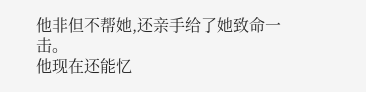他非但不帮她,还亲手给了她致命一击。
他现在还能忆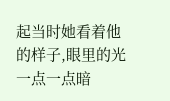起当时她看着他的样子,眼里的光一点一点暗